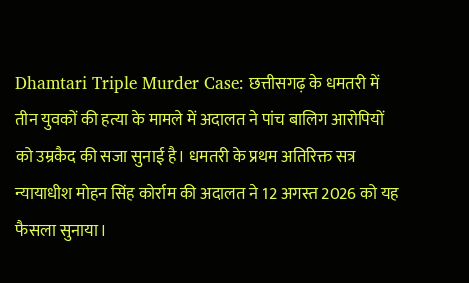Dhamtari Triple Murder Case: छत्तीसगढ़ के धमतरी में तीन युवकों की हत्या के मामले में अदालत ने पांच बालिग आरोपियों को उम्रकैद की सजा सुनाई है। धमतरी के प्रथम अतिरिक्त सत्र न्यायाधीश मोहन सिंह कोर्राम की अदालत ने 12 अगस्त 2026 को यह फैसला सुनाया।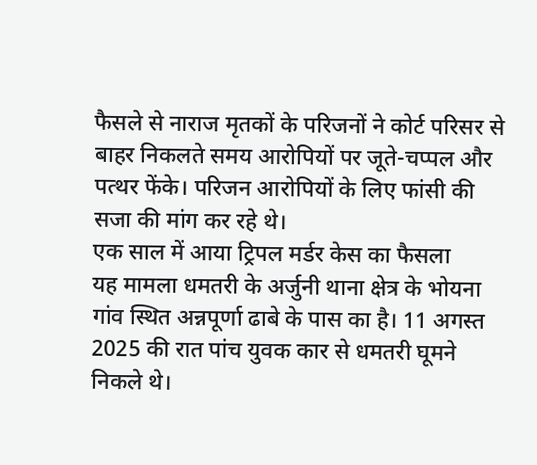फैसले से नाराज मृतकों के परिजनों ने कोर्ट परिसर से बाहर निकलते समय आरोपियों पर जूते-चप्पल और पत्थर फेंके। परिजन आरोपियों के लिए फांसी की सजा की मांग कर रहे थे।
एक साल में आया ट्रिपल मर्डर केस का फैसला
यह मामला धमतरी के अर्जुनी थाना क्षेत्र के भोयना गांव स्थित अन्नपूर्णा ढाबे के पास का है। 11 अगस्त 2025 की रात पांच युवक कार से धमतरी घूमने निकले थे।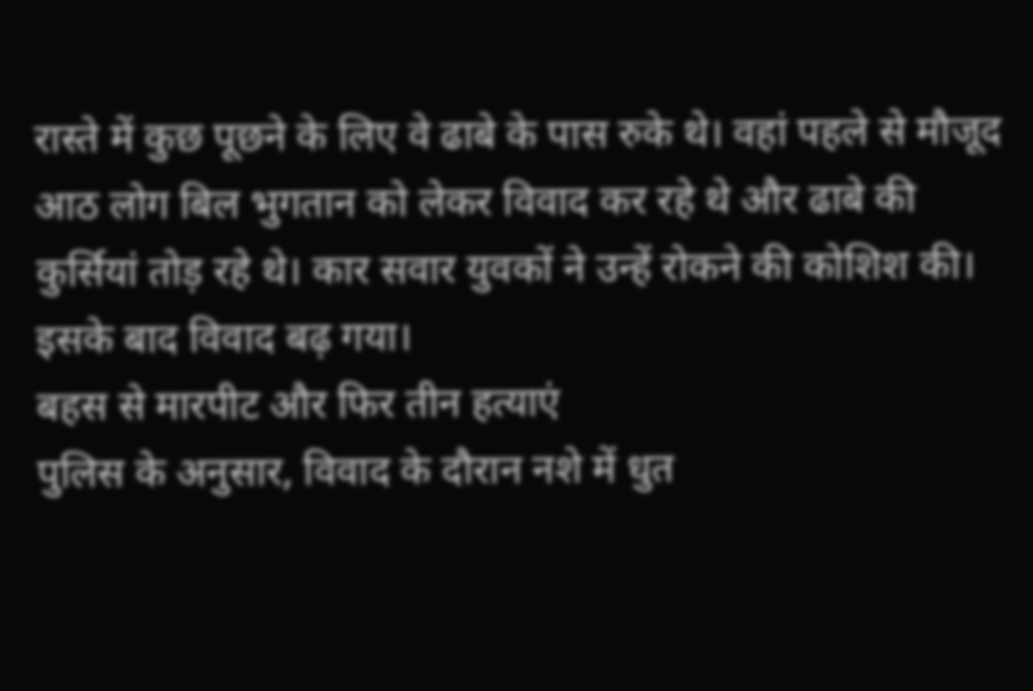रास्ते में कुछ पूछने के लिए वे ढाबे के पास रुके थे। वहां पहले से मौजूद आठ लोग बिल भुगतान को लेकर विवाद कर रहे थे और ढाबे की कुर्सियां तोड़ रहे थे। कार सवार युवकों ने उन्हें रोकने की कोशिश की। इसके बाद विवाद बढ़ गया।
बहस से मारपीट और फिर तीन हत्याएं
पुलिस के अनुसार, विवाद के दौरान नशे में धुत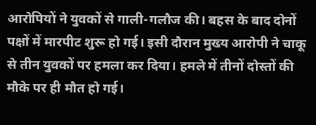आरोपियों ने युवकों से गाली-गलौज की। बहस के बाद दोनों पक्षों में मारपीट शुरू हो गई। इसी दौरान मुख्य आरोपी ने चाकू से तीन युवकों पर हमला कर दिया। हमले में तीनों दोस्तों की मौके पर ही मौत हो गई।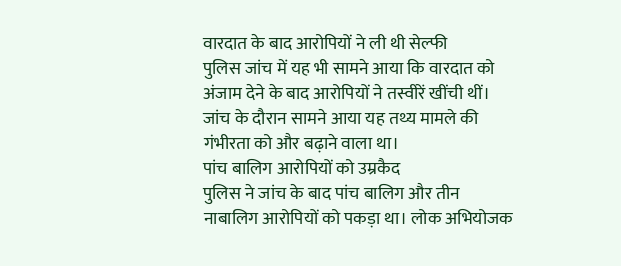वारदात के बाद आरोपियों ने ली थी सेल्फी
पुलिस जांच में यह भी सामने आया कि वारदात को अंजाम देने के बाद आरोपियों ने तस्वीरें खींची थीं। जांच के दौरान सामने आया यह तथ्य मामले की गंभीरता को और बढ़ाने वाला था।
पांच बालिग आरोपियों को उम्रकैद
पुलिस ने जांच के बाद पांच बालिग और तीन नाबालिग आरोपियों को पकड़ा था। लोक अभियोजक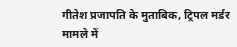गीतेश प्रजापति के मुताबिक, ट्रिपल मर्डर मामले में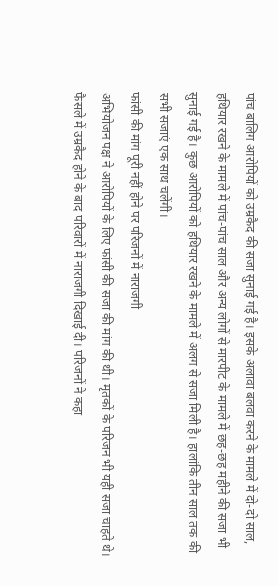पांच बालिग आरोपियों को उम्रकैद की सजा सुनाई गई है। इसके अलावा बलवा करने के मामले में दो-दो साल, हथियार रखने के मामले में पांच-पांच साल और अन्य लोगों से मारपीट के मामले में छह-छह महीने की सजा भी सुनाई गई है। कुछ आरोपियों को हथियार रखने के मामले में अलग से सजा मिली है। हालांकि तीन साल तक की सभी सजाएं एक साथ चलेंगी।
फांसी की मांग पूरी नहीं होने पर परिजनों में नाराजगी
अभियोजन पक्ष ने आरोपियों के लिए फांसी की सजा की मांग की थी। मृतकों के परिजन भी यही सजा चाहते थे। फैसले में उम्रकैद होने के बाद परिवारों में नाराजगी दिखाई दी। परिजनों ने कहा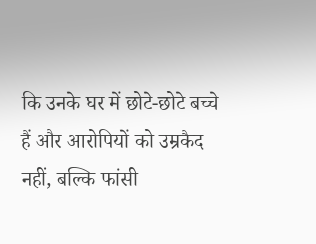कि उनके घर में छोटे-छोटे बच्चे हैं और आरोपियों को उम्रकैद नहीं, बल्कि फांसी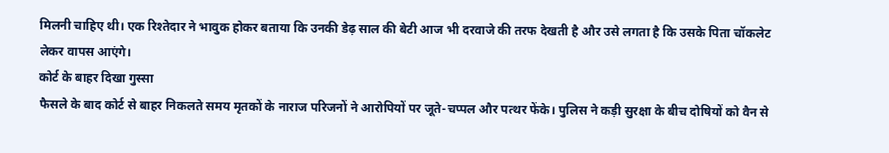मिलनी चाहिए थी। एक रिश्तेदार ने भावुक होकर बताया कि उनकी डेढ़ साल की बेटी आज भी दरवाजे की तरफ देखती है और उसे लगता है कि उसके पिता चॉकलेट लेकर वापस आएंगे।
कोर्ट के बाहर दिखा गुस्सा
फैसले के बाद कोर्ट से बाहर निकलते समय मृतकों के नाराज परिजनों ने आरोपियों पर जूते-चप्पल और पत्थर फेंके। पुलिस ने कड़ी सुरक्षा के बीच दोषियों को वैन से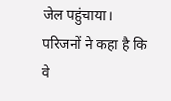जेल पहुंचाया। परिजनों ने कहा है कि वे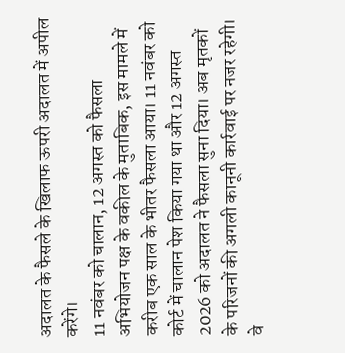अदालत के फैसले के खिलाफ ऊपरी अदालत में अपील करेंगे।
11 नवंबर को चालान, 12 अगस्त को फैसला
अभियोजन पक्ष के वकील के मुताबिक, इस मामले में करीब एक साल के भीतर फैसला आया। 11 नवंबर को कोर्ट में चालान पेश किया गया था और 12 अगस्त 2026 को अदालत ने फैसला सुना दिया। अब मृतकों के परिजनों की अगली कानूनी कार्रवाई पर नजर रहेगी। वे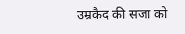उम्रकैद की सजा को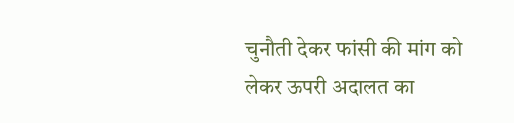चुनौती देकर फांसी की मांग को लेकर ऊपरी अदालत का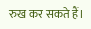रुख कर सकते हैं।